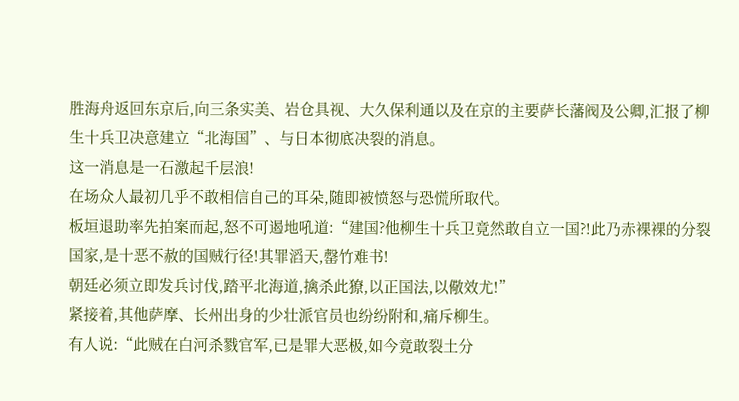胜海舟返回东京后,向三条实美、岩仓具视、大久保利通以及在京的主要萨长藩阀及公卿,汇报了柳生十兵卫决意建立“北海国”、与日本彻底决裂的消息。
这一消息是一石激起千层浪!
在场众人最初几乎不敢相信自己的耳朵,随即被愤怒与恐慌所取代。
板垣退助率先拍案而起,怒不可遏地吼道:“建国?他柳生十兵卫竟然敢自立一国?!此乃赤裸裸的分裂国家,是十恶不赦的国贼行径!其罪滔天,罄竹难书!
朝廷必须立即发兵讨伐,踏平北海道,擒杀此獠,以正国法,以儆效尤!”
紧接着,其他萨摩、长州出身的少壮派官员也纷纷附和,痛斥柳生。
有人说:“此贼在白河杀戮官军,已是罪大恶极,如今竟敢裂土分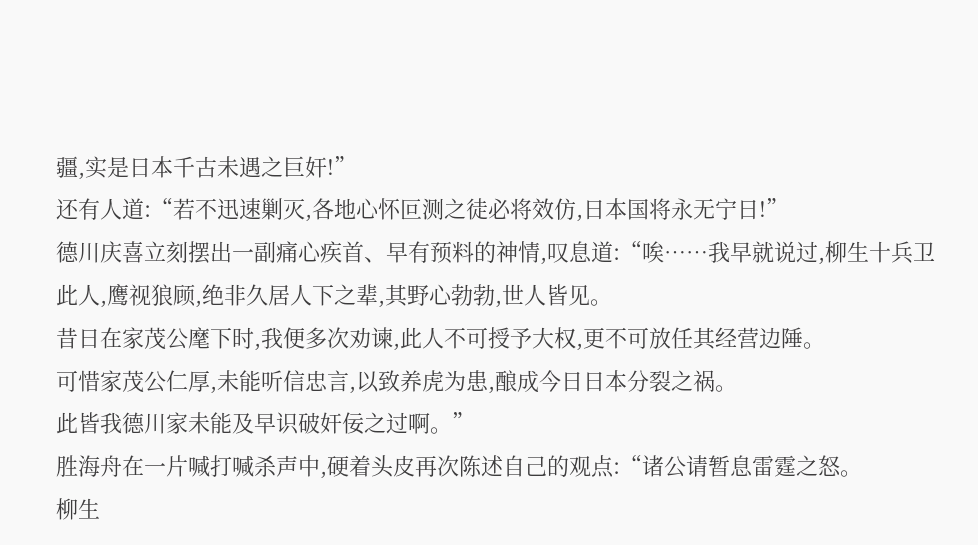疆,实是日本千古未遇之巨奸!”
还有人道:“若不迅速剿灭,各地心怀叵测之徒必将效仿,日本国将永无宁日!”
德川庆喜立刻摆出一副痛心疾首、早有预料的神情,叹息道:“唉……我早就说过,柳生十兵卫此人,鹰视狼顾,绝非久居人下之辈,其野心勃勃,世人皆见。
昔日在家茂公麾下时,我便多次劝谏,此人不可授予大权,更不可放任其经营边陲。
可惜家茂公仁厚,未能听信忠言,以致养虎为患,酿成今日日本分裂之祸。
此皆我德川家未能及早识破奸佞之过啊。”
胜海舟在一片喊打喊杀声中,硬着头皮再次陈述自己的观点:“诸公请暂息雷霆之怒。
柳生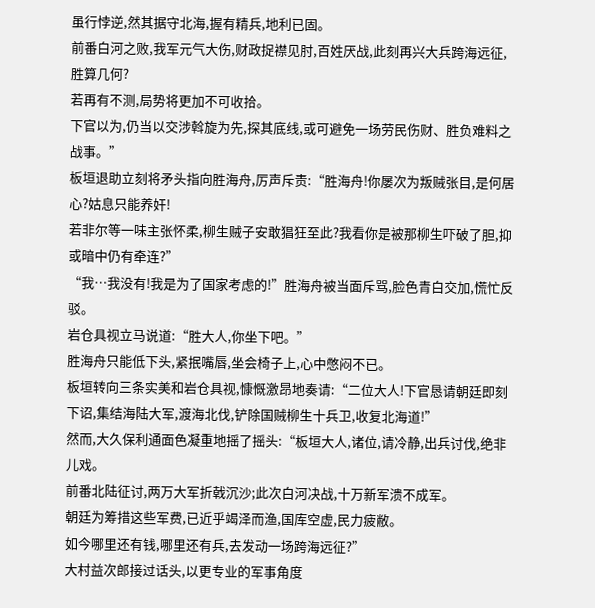虽行悖逆,然其据守北海,握有精兵,地利已固。
前番白河之败,我军元气大伤,财政捉襟见肘,百姓厌战,此刻再兴大兵跨海远征,胜算几何?
若再有不测,局势将更加不可收拾。
下官以为,仍当以交涉斡旋为先,探其底线,或可避免一场劳民伤财、胜负难料之战事。”
板垣退助立刻将矛头指向胜海舟,厉声斥责:“胜海舟!你屡次为叛贼张目,是何居心?姑息只能养奸!
若非尔等一味主张怀柔,柳生贼子安敢猖狂至此?我看你是被那柳生吓破了胆,抑或暗中仍有牵连?”
“我…我没有!我是为了国家考虑的!”胜海舟被当面斥骂,脸色青白交加,慌忙反驳。
岩仓具视立马说道:“胜大人,你坐下吧。”
胜海舟只能低下头,紧抿嘴唇,坐会椅子上,心中憋闷不已。
板垣转向三条实美和岩仓具视,慷慨激昂地奏请:“二位大人!下官恳请朝廷即刻下诏,集结海陆大军,渡海北伐,铲除国贼柳生十兵卫,收复北海道!”
然而,大久保利通面色凝重地摇了摇头:“板垣大人,诸位,请冷静,出兵讨伐,绝非儿戏。
前番北陆征讨,两万大军折戟沉沙;此次白河决战,十万新军溃不成军。
朝廷为筹措这些军费,已近乎竭泽而渔,国库空虚,民力疲敝。
如今哪里还有钱,哪里还有兵,去发动一场跨海远征?”
大村益次郎接过话头,以更专业的军事角度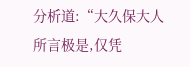分析道:“大久保大人所言极是,仅凭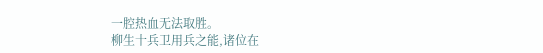一腔热血无法取胜。
柳生十兵卫用兵之能,诸位在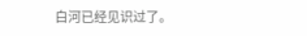白河已经见识过了。